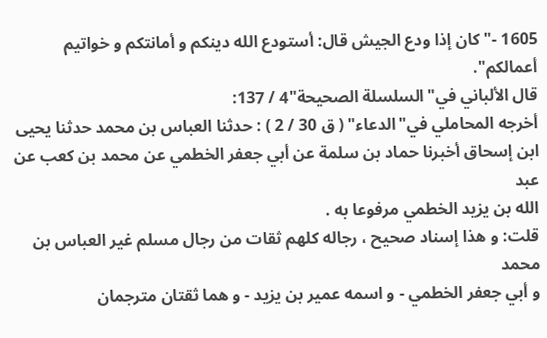1605 -"كان إذا ودع الجيش قال: أستودع الله دينكم و أمانتكم و خواتيم أعمالكم".
قال الألباني في"السلسلة الصحيحة"4 / 137:
أخرجه المحاملي في"الدعاء" ( ق 30 / 2 ) : حدثنا العباس بن محمد حدثنا يحيى
ابن إسحاق أخبرنا حماد بن سلمة عن أبي جعفر الخطمي عن محمد بن كعب عن عبد
الله بن يزيد الخطمي مرفوعا به .
قلت: و هذا إسناد صحيح ، رجاله كلهم ثقات من رجال مسلم غير العباس بن محمد
و أبي جعفر الخطمي - و اسمه عمير بن يزيد - و هما ثقتان مترجمان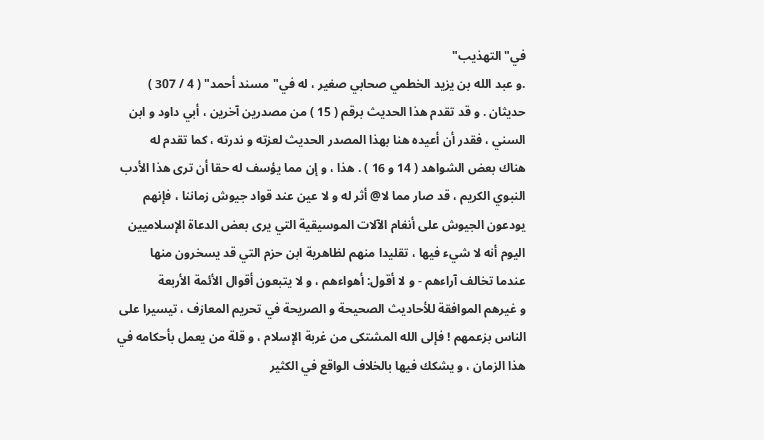في"التهذيب"
.و عبد الله بن يزيد الخطمي صحابي صغير ، له في"مسند أحمد" ( 4 / 307 )
حديثان . و قد تقدم هذا الحديث برقم ( 15 ) من مصدرين آخرين ، أبي داود و ابن
السني ، فقدر أن أعيده هنا بهذا المصدر الحديث لعزته و ندرته ، كما تقدم له
هناك بعض الشواهد ( 14 و 16 ) . هذا ، و إن مما يؤسف له حقا أن ترى هذا الأدب
النبوي الكريم ، قد صار مما لا@ أثر له و لا عين عند قواد جيوش زماننا ، فإنهم
يودعون الجيوش على أنغام الآلات الموسيقية التي يرى بعض الدعاة الإسلاميين
اليوم أنه لا شيء فيها ، تقليدا منهم لظاهرية ابن حزم التي قد يسخرون منها
عندما تخالف آراءهم - و لا أقول: أهواءهم ، و لا يتبعون أقوال الأئمة الأربعة
و غيرهم الموافقة للأحاديث الصحيحة و الصريحة في تحريم المعازف ، تيسيرا على
الناس بزعمهم ! فإلى الله المشتكى من غربة الإسلام ، و قلة من يعمل بأحكامه في
هذا الزمان ، و يشكك فيها بالخلاف الواقع في الكثير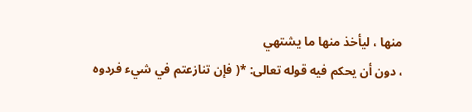منها ، ليأخذ منها ما يشتهي
، دون أن يحكم فيه قوله تعالى: *( فإن تنازعتم في شيء فردوه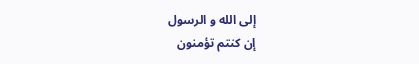إلى الله و الرسول
إن كنتم تؤمنون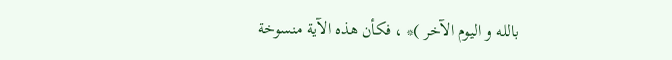بالله و اليوم الآخر )* ، فكأن هذه الآية منسوخة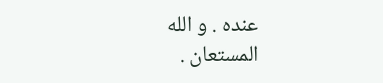عنده . و الله
المستعان .